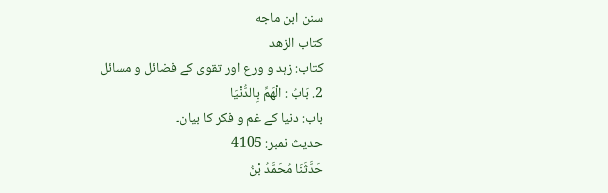سنن ابن ماجه
كتاب الزهد
کتاب: زہد و ورع اور تقوی کے فضائل و مسائل
2. بَابُ : الْهَمِّ بِالدُّنْيَا
باب: دنیا کے غم و فکر کا بیان۔
حدیث نمبر: 4105
حَدَّثَنَا مُحَمَّدُ بْنُ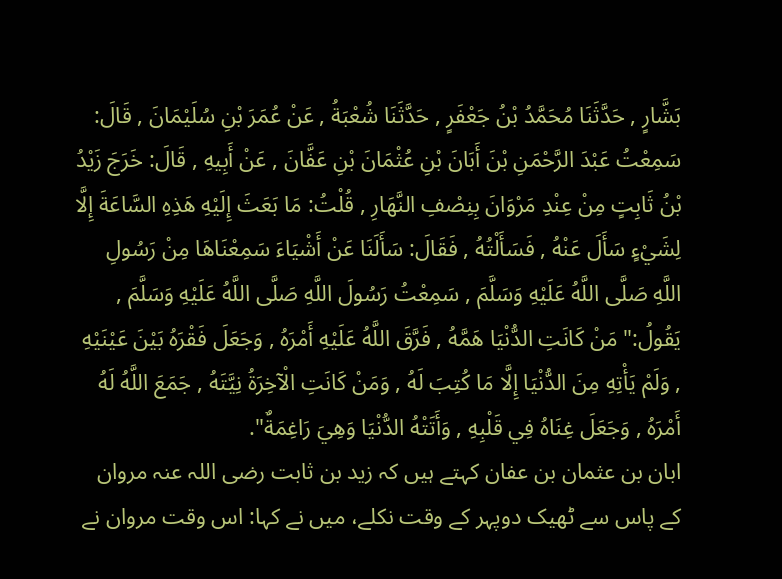بَشَّارٍ , حَدَّثَنَا مُحَمَّدُ بْنُ جَعْفَرٍ , حَدَّثَنَا شُعْبَةُ , عَنْ عُمَرَ بْنِ سُلَيْمَانَ , قَالَ: سَمِعْتُ عَبْدَ الرَّحْمَنِ بْنَ أَبَانَ بْنِ عُثْمَانَ بْنِ عَفَّانَ , عَنْ أَبِيهِ , قَالَ: خَرَجَ زَيْدُ بْنُ ثَابِتٍ مِنْ عِنْدِ مَرْوَانَ بِنِصْفِ النَّهَارِ , قُلْتُ: مَا بَعَثَ إِلَيْهِ هَذِهِ السَّاعَةَ إِلَّا لِشَيْءٍ سَأَلَ عَنْهُ , فَسَأَلْتُهُ , فَقَالَ: سَأَلَنَا عَنْ أَشْيَاءَ سَمِعْنَاهَا مِنْ رَسُولِ اللَّهِ صَلَّى اللَّهُ عَلَيْهِ وَسَلَّمَ , سَمِعْتُ رَسُولَ اللَّهِ صَلَّى اللَّهُ عَلَيْهِ وَسَلَّمَ , يَقُولُ:" مَنْ كَانَتِ الدُّنْيَا هَمَّهُ , فَرَّقَ اللَّهُ عَلَيْهِ أَمْرَهُ , وَجَعَلَ فَقْرَهُ بَيْنَ عَيْنَيْهِ , وَلَمْ يَأْتِهِ مِنَ الدُّنْيَا إِلَّا مَا كُتِبَ لَهُ , وَمَنْ كَانَتِ الْآخِرَةُ نِيَّتَهُ , جَمَعَ اللَّهُ لَهُ أَمْرَهُ , وَجَعَلَ غِنَاهُ فِي قَلْبِهِ , وَأَتَتْهُ الدُّنْيَا وَهِيَ رَاغِمَةٌ".
ابان بن عثمان بن عفان کہتے ہیں کہ زید بن ثابت رضی اللہ عنہ مروان کے پاس سے ٹھیک دوپہر کے وقت نکلے، میں نے کہا: اس وقت مروان نے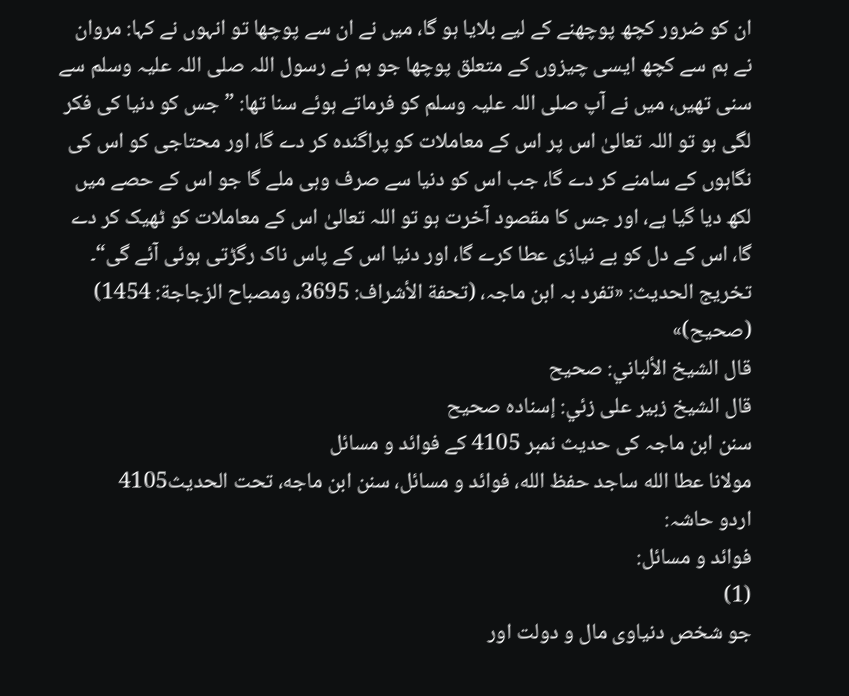ان کو ضرور کچھ پوچھنے کے لیے بلایا ہو گا، میں نے ان سے پوچھا تو انہوں نے کہا: مروان نے ہم سے کچھ ایسی چیزوں کے متعلق پوچھا جو ہم نے رسول اللہ صلی اللہ علیہ وسلم سے سنی تھیں، میں نے آپ صلی اللہ علیہ وسلم کو فرماتے ہوئے سنا تھا: ”جس کو دنیا کی فکر لگی ہو تو اللہ تعالیٰ اس پر اس کے معاملات کو پراگندہ کر دے گا، اور محتاجی کو اس کی نگاہوں کے سامنے کر دے گا، جب اس کو دنیا سے صرف وہی ملے گا جو اس کے حصے میں لکھ دیا گیا ہے، اور جس کا مقصود آخرت ہو تو اللہ تعالیٰ اس کے معاملات کو ٹھیک کر دے گا، اس کے دل کو بے نیازی عطا کرے گا، اور دنیا اس کے پاس ناک رگڑتی ہوئی آئے گی“۔
تخریج الحدیث: «تفرد بہ ابن ماجہ، (تحفة الأشراف: 3695، ومصباح الزجاجة: 1454) (صحیح)»
قال الشيخ الألباني: صحيح
قال الشيخ زبير على زئي: إسناده صحيح
سنن ابن ماجہ کی حدیث نمبر 4105 کے فوائد و مسائل
مولانا عطا الله ساجد حفظ الله، فوائد و مسائل، سنن ابن ماجه، تحت الحديث4105
اردو حاشہ:
فوائد و مسائل:
(1)
جو شخص دنیاوی مال و دولت اور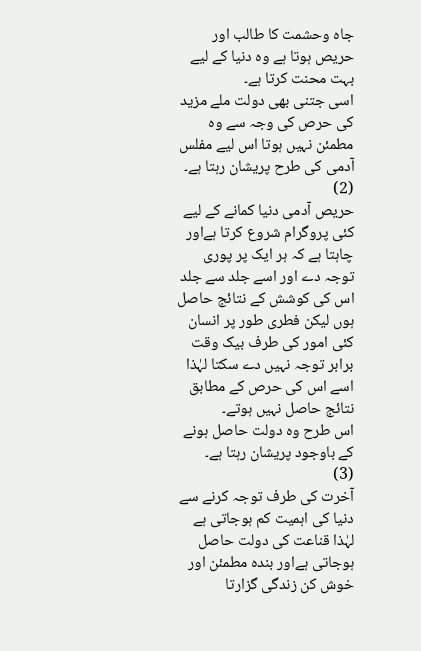جاہ وحشمت کا طالب اور حریص ہوتا ہے وہ دنیا کے لیے بہت محنت کرتا ہے۔
اسى جتنی بھی دولت ملے مزید کی حرص کی وجہ سے وہ مطمئن نہیں ہوتا اس لیے مفلس آدمی کی طرح پریشان رہتا ہے۔
(2)
حریص آدمی دنیا کمانے کے لیے کئی پروگرام شروع کرتا ہےاور چاہتا ہے کہ ہر ایک پر پوری توجہ دے اور اسے جلد سے جلد اس کی کوشش کے نتائج حاصل ہوں لیکن فطری طور پر انسان کئی امور کی طرف بیک وقت برابر توجہ نہیں دے سکتا لہٰذا اسے اس کی حرص کے مطابق نتائج حاصل نہیں ہوتے۔
اس طرح وہ دولت حاصل ہونے کے باوجود پریشان رہتا ہے۔
(3)
آخرت کی طرف توجہ کرنے سے دنیا کی اہمیت کم ہوجاتی ہے لہٰذا قناعت کی دولت حاصل ہوجاتی ہےاور بندہ مطمئن اور خوش کن زندگی گزارتا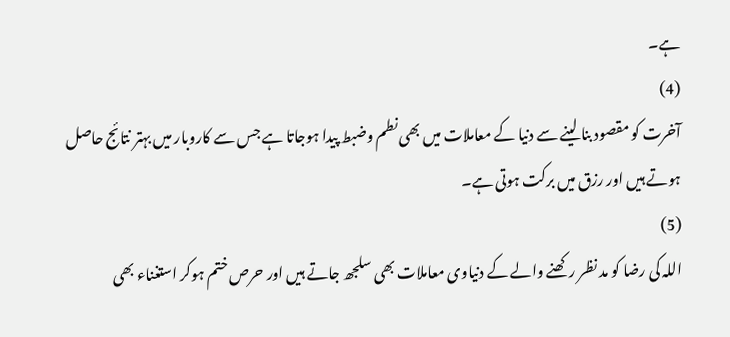ہے۔
(4)
آخرت کو مقصود بنا لینے سے دنیا کے معاملات میں بھی نطم وضبط پیدا ہوجاتا ہے جس سے کاروبار میں بہتر نتائج حاصل ہوتے ہیں اور رزق میں برکت ہوتی ہے۔
(5)
اللہ کی رضا کو مد نظر رکھنے والے کے دنیاوی معاملات بھی سلجھ جاتے ہیں اور حرص ختم ہوکر استغناء بھی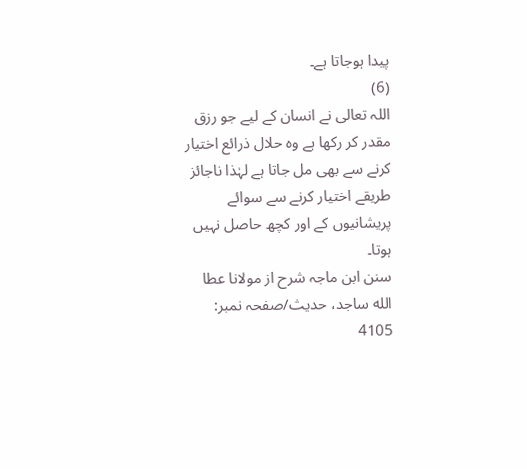پیدا ہوجاتا ہے۔
(6)
اللہ تعالی نے انسان کے لیے جو رزق مقدر کر رکھا ہے وہ حلال ذرائع اختیار کرنے سے بھی مل جاتا ہے لہٰذا ناجائز طریقے اختیار کرنے سے سوائے پریشانیوں کے اور کچھ حاصل نہیں ہوتا۔
سنن ابن ماجہ شرح از مولانا عطا الله ساجد، حدیث/صفحہ نمبر: 4105